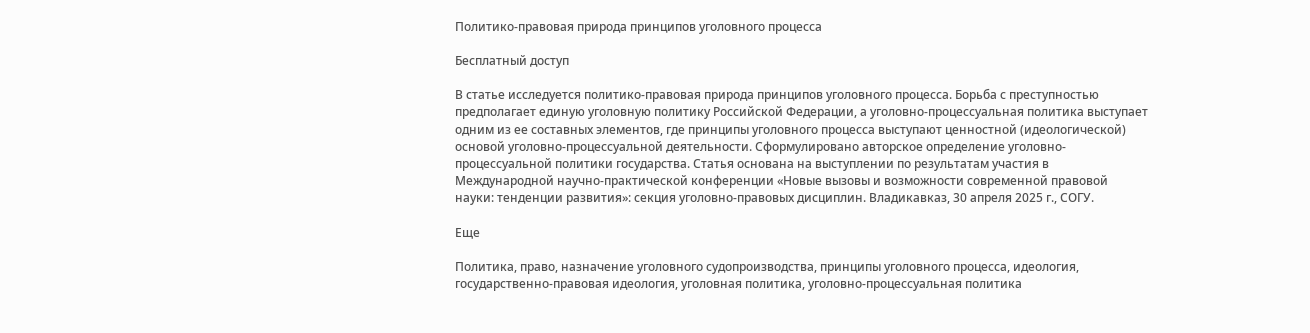Политико-правовая природа принципов уголовного процесса

Бесплатный доступ

В статье исследуется политико-правовая природа принципов уголовного процесса. Борьба с преступностью предполагает единую уголовную политику Российской Федерации, а уголовно-процессуальная политика выступает одним из ее составных элементов, где принципы уголовного процесса выступают ценностной (идеологической) основой уголовно-процессуальной деятельности. Сформулировано авторское определение уголовно-процессуальной политики государства. Статья основана на выступлении по результатам участия в Международной научно-практической конференции «Новые вызовы и возможности современной правовой науки: тенденции развития»: секция уголовно-правовых дисциплин. Владикавказ, 30 апреля 2025 г., СОГУ.

Еще

Политика, право, назначение уголовного судопроизводства, принципы уголовного процесса, идеология, государственно-правовая идеология, уголовная политика, уголовно-процессуальная политика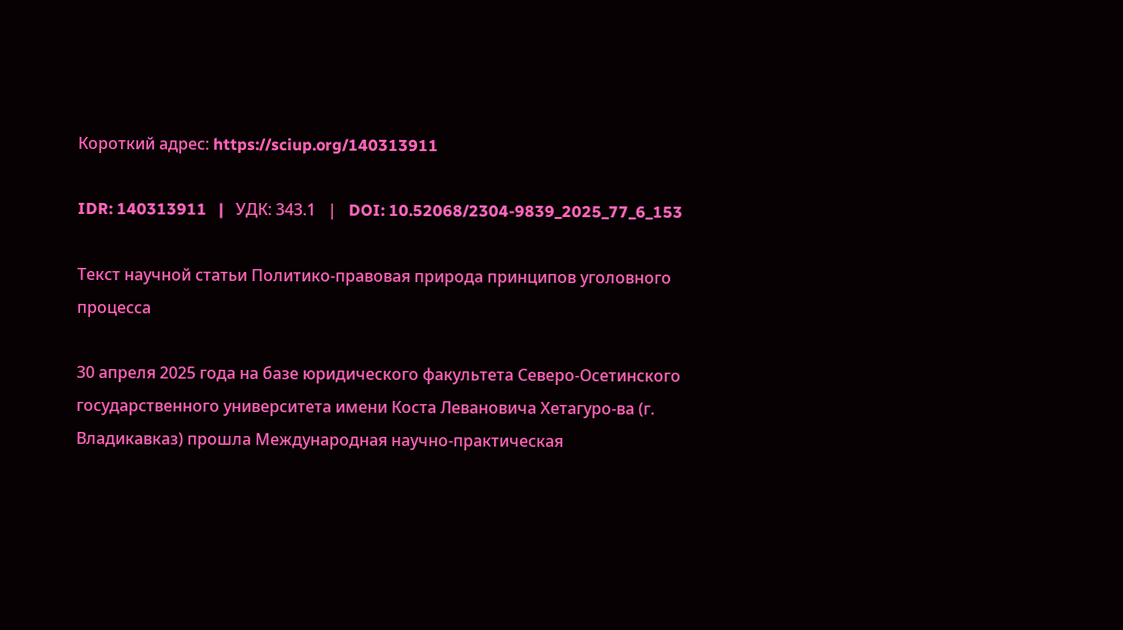Короткий адрес: https://sciup.org/140313911

IDR: 140313911   |   УДК: 343.1   |   DOI: 10.52068/2304-9839_2025_77_6_153

Текст научной статьи Политико-правовая природа принципов уголовного процесса

30 апреля 2025 года на базе юридического факультета Северо-Осетинского государственного университета имени Коста Левановича Хетагуро-ва (г. Владикавказ) прошла Международная научно-практическая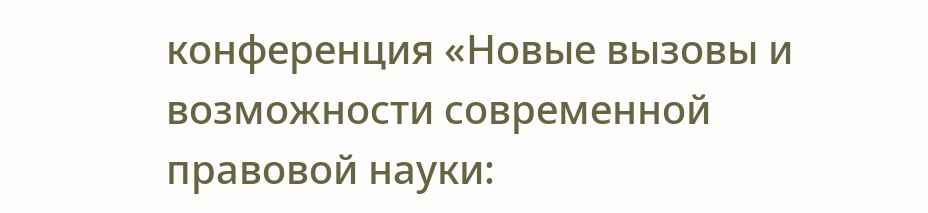конференция «Новые вызовы и возможности современной правовой науки: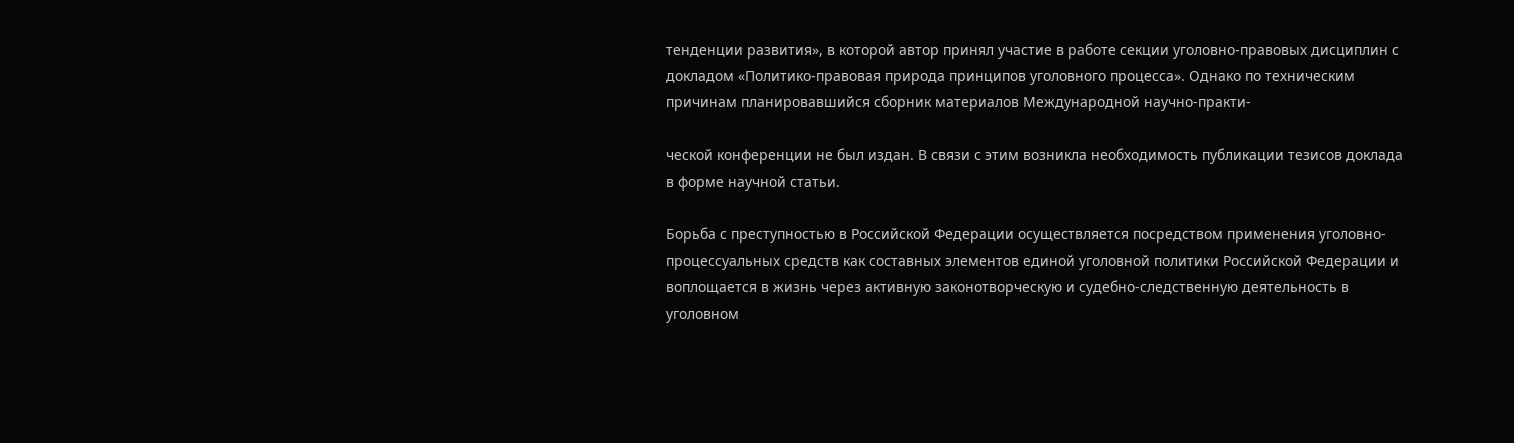тенденции развития», в которой автор принял участие в работе секции уголовно-правовых дисциплин с докладом «Политико-правовая природа принципов уголовного процесса». Однако по техническим причинам планировавшийся сборник материалов Международной научно-практи-

ческой конференции не был издан. В связи с этим возникла необходимость публикации тезисов доклада в форме научной статьи.

Борьба с преступностью в Российской Федерации осуществляется посредством применения уголовно-процессуальных средств как составных элементов единой уголовной политики Российской Федерации и воплощается в жизнь через активную законотворческую и судебно-следственную деятельность в уголовном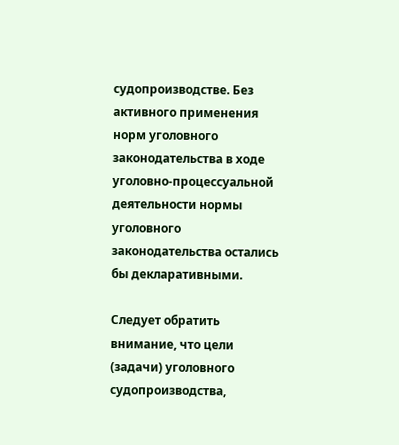судопроизводстве. Без активного применения норм уголовного законодательства в ходе уголовно-процессуальной деятельности нормы уголовного законодательства остались бы декларативными.

Следует обратить внимание, что цели (задачи) уголовного судопроизводства,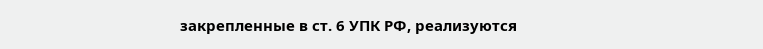закрепленные в ст. 6 УПК РФ, реализуются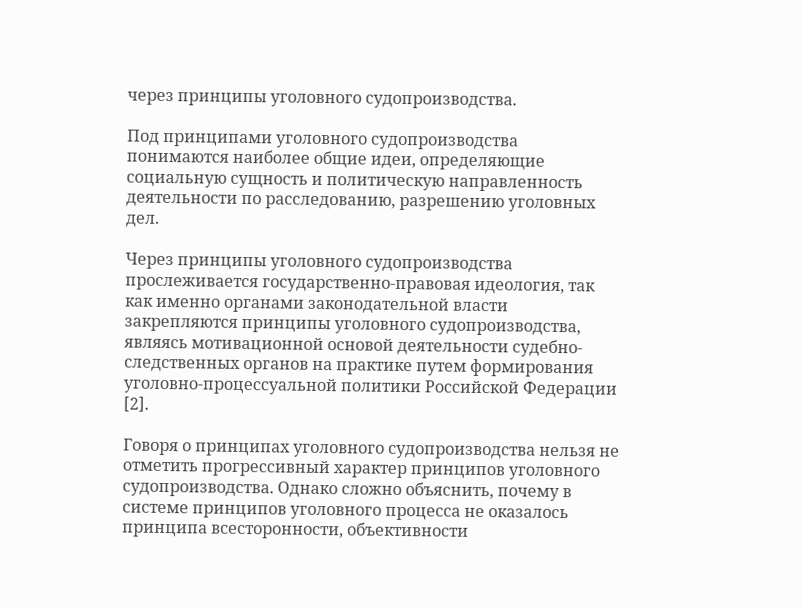через принципы уголовного судопроизводства.

Под принципами уголовного судопроизводства понимаются наиболее общие идеи, определяющие социальную сущность и политическую направленность деятельности по расследованию, разрешению уголовных дел.

Через принципы уголовного судопроизводства прослеживается государственно-правовая идеология, так как именно органами законодательной власти закрепляются принципы уголовного судопроизводства, являясь мотивационной основой деятельности судебно-следственных органов на практике путем формирования уголовно-процессуальной политики Российской Федерации [2].

Говоря о принципах уголовного судопроизводства нельзя не отметить прогрессивный характер принципов уголовного судопроизводства. Однако сложно объяснить, почему в системе принципов уголовного процесса не оказалось принципа всесторонности, объективности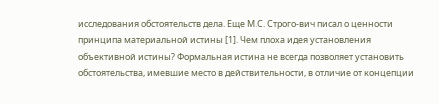исследования обстоятельств дела. Еще М.С. Строго-вич писал о ценности принципа материальной истины [1]. Чем плоха идея установления объективной истины? Формальная истина не всегда позволяет установить обстоятельства, имевшие место в действительности, в отличие от концепции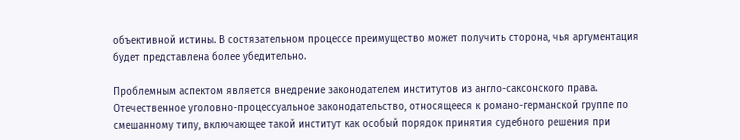объективной истины. В состязательном процессе преимущество может получить сторона, чья аргументация будет представлена более убедительно.

Проблемным аспектом является внедрение законодателем институтов из англо-саксонского права. Отечественное уголовно-процессуальное законодательство, относящееся к романо-германской группе по смешанному типу, включающее такой институт как особый порядок принятия судебного решения при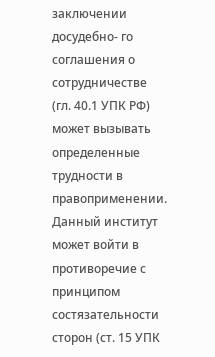заключении досудебно- го соглашения о сотрудничестве (гл. 40.1 УПК РФ) может вызывать определенные трудности в правоприменении. Данный институт может войти в противоречие с принципом состязательности сторон (ст. 15 УПК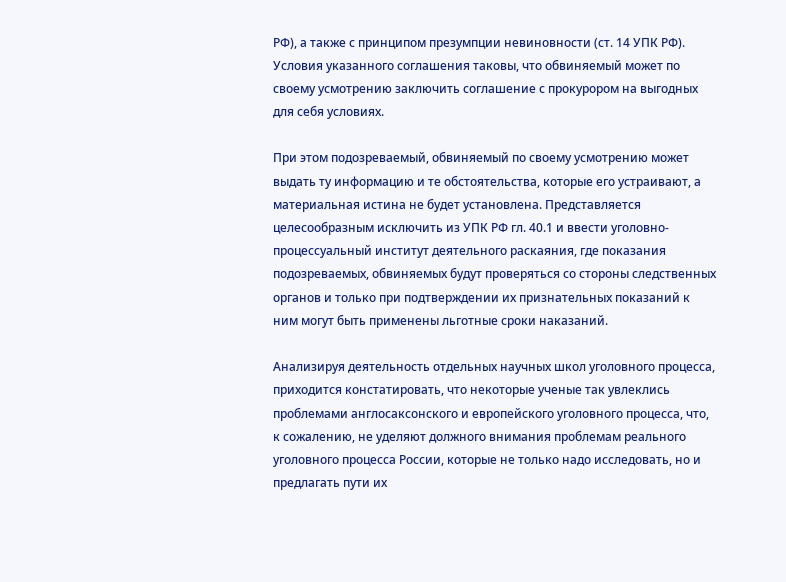РФ), а также с принципом презумпции невиновности (ст. 14 УПК РФ). Условия указанного соглашения таковы, что обвиняемый может по своему усмотрению заключить соглашение с прокурором на выгодных для себя условиях.

При этом подозреваемый, обвиняемый по своему усмотрению может выдать ту информацию и те обстоятельства, которые его устраивают, а материальная истина не будет установлена. Представляется целесообразным исключить из УПК РФ гл. 40.1 и ввести уголовно-процессуальный институт деятельного раскаяния, где показания подозреваемых, обвиняемых будут проверяться со стороны следственных органов и только при подтверждении их признательных показаний к ним могут быть применены льготные сроки наказаний.

Анализируя деятельность отдельных научных школ уголовного процесса, приходится констатировать, что некоторые ученые так увлеклись проблемами англосаксонского и европейского уголовного процесса, что, к сожалению, не уделяют должного внимания проблемам реального уголовного процесса России, которые не только надо исследовать, но и предлагать пути их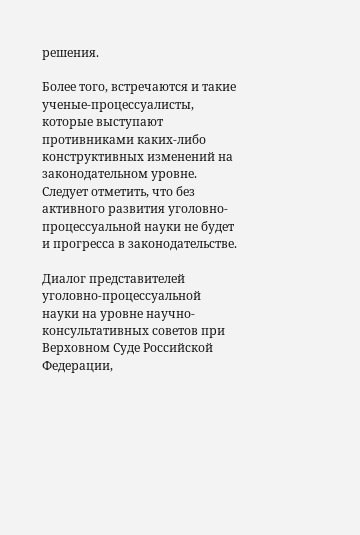решения.

Более того, встречаются и такие ученые-процессуалисты, которые выступают противниками каких-либо конструктивных изменений на законодательном уровне. Следует отметить, что без активного развития уголовно-процессуальной науки не будет и прогресса в законодательстве.

Диалог представителей уголовно-процессуальной науки на уровне научно-консультативных советов при Верховном Суде Российской Федерации,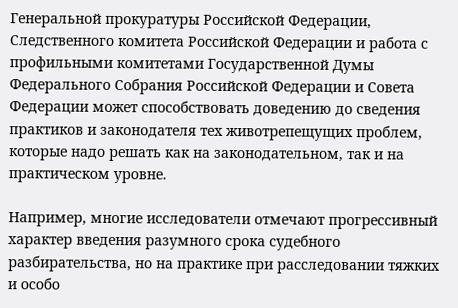Генеральной прокуратуры Российской Федерации, Следственного комитета Российской Федерации и работа с профильными комитетами Государственной Думы Федерального Собрания Российской Федерации и Совета Федерации может способствовать доведению до сведения практиков и законодателя тех животрепещущих проблем, которые надо решать как на законодательном, так и на практическом уровне.

Например, многие исследователи отмечают прогрессивный характер введения разумного срока судебного разбирательства, но на практике при расследовании тяжких и особо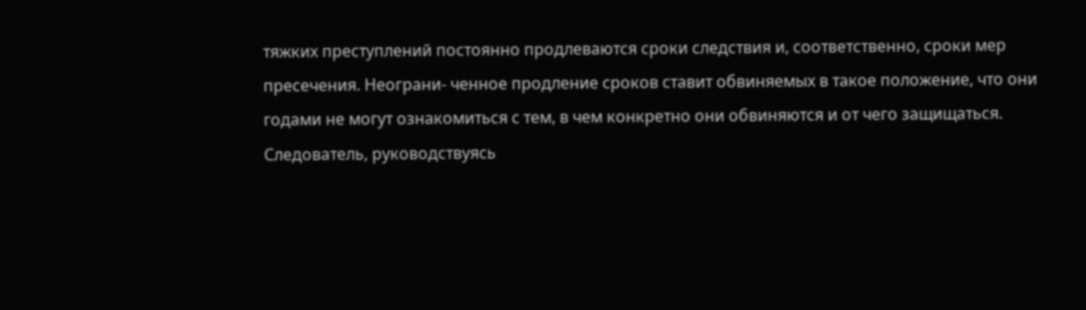тяжких преступлений постоянно продлеваются сроки следствия и, соответственно, сроки мер пресечения. Неограни- ченное продление сроков ставит обвиняемых в такое положение, что они годами не могут ознакомиться с тем, в чем конкретно они обвиняются и от чего защищаться. Следователь, руководствуясь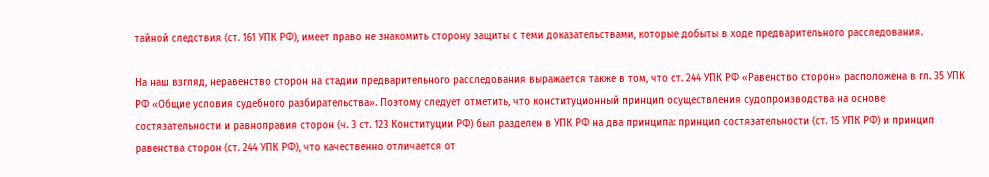тайной следствия (ст. 161 УПК РФ), имеет право не знакомить сторону защиты с теми доказательствами, которые добыты в ходе предварительного расследования.

На наш взгляд, неравенство сторон на стадии предварительного расследования выражается также в том, что ст. 244 УПК РФ «Равенство сторон» расположена в гл. 35 УПК РФ «Общие условия судебного разбирательства». Поэтому следует отметить, что конституционный принцип осуществления судопроизводства на основе состязательности и равноправия сторон (ч. 3 ст. 123 Конституции РФ) был разделен в УПК РФ на два принципа: принцип состязательности (ст. 15 УПК РФ) и принцип равенства сторон (ст. 244 УПК РФ), что качественно отличается от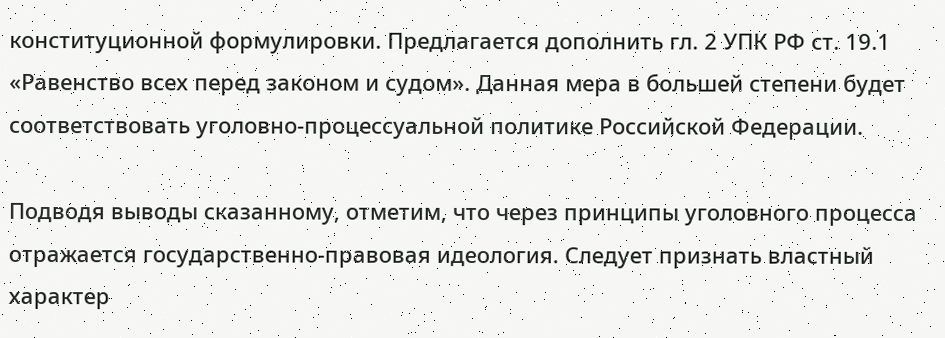конституционной формулировки. Предлагается дополнить гл. 2 УПК РФ ст. 19.1 «Равенство всех перед законом и судом». Данная мера в большей степени будет соответствовать уголовно-процессуальной политике Российской Федерации.

Подводя выводы сказанному, отметим, что через принципы уголовного процесса отражается государственно-правовая идеология. Следует признать властный характер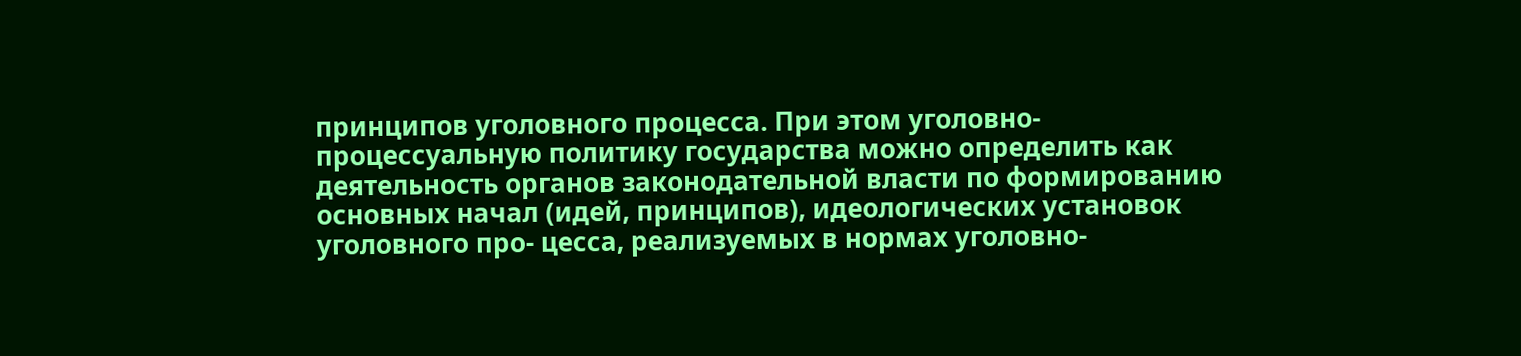принципов уголовного процесса. При этом уголовно-процессуальную политику государства можно определить как деятельность органов законодательной власти по формированию основных начал (идей, принципов), идеологических установок уголовного про- цесса, реализуемых в нормах уголовно-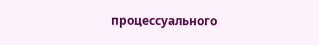процессуального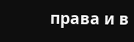права и в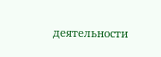деятельности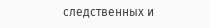следственных и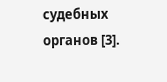судебных органов [3].